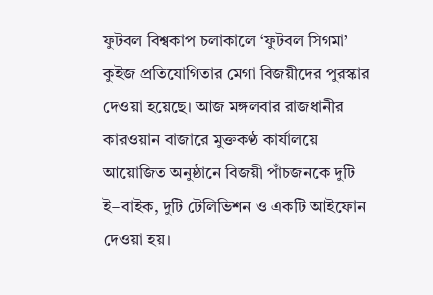ফুটবল বিশ্বকাপ চলাকালে ‘ফুটবল সিগমা’ কুইজ প্রতিযোগিতার মেগা বিজয়ীদের পুরস্কার দেওয়া হয়েছে। আজ মঙ্গলবার রাজধানীর কারওয়ান বাজারে মুক্তকণ্ঠ কার্যালয়ে আয়োজিত অনুষ্ঠানে বিজয়ী পাঁচজনকে দুটি ই–বাইক, দুটি টেলিভিশন ও একটি আইফোন দেওয়া হয়।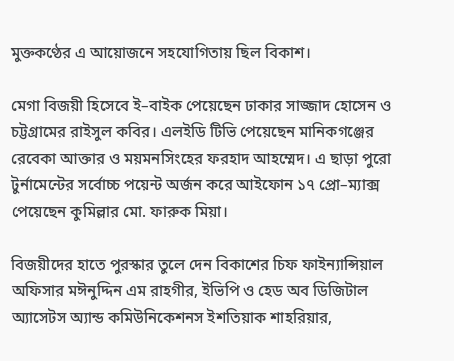মুক্তকণ্ঠের এ আয়োজনে সহযোগিতায় ছিল বিকাশ।

মেগা বিজয়ী হিসেবে ই–বাইক পেয়েছেন ঢাকার সাজ্জাদ হোসেন ও চট্টগ্রামের রাইসুল কবির। এলইডি টিভি পেয়েছেন মানিকগঞ্জের রেবেকা আক্তার ও ময়মনসিংহের ফরহাদ আহম্মেদ। এ ছাড়া পুরো টুর্নামেন্টের সর্বোচ্চ পয়েন্ট অর্জন করে আইফোন ১৭ প্রো–ম্যাক্স পেয়েছেন কুমিল্লার মো. ফারুক মিয়া।

বিজয়ীদের হাতে পুরস্কার তুলে দেন বিকাশের চিফ ফাইন্যান্সিয়াল অফিসার মঈনুদ্দিন এম রাহগীর, ইভিপি ও হেড অব ডিজিটাল অ্যাসেটস অ্যান্ড কমিউনিকেশনস ইশতিয়াক শাহরিয়ার,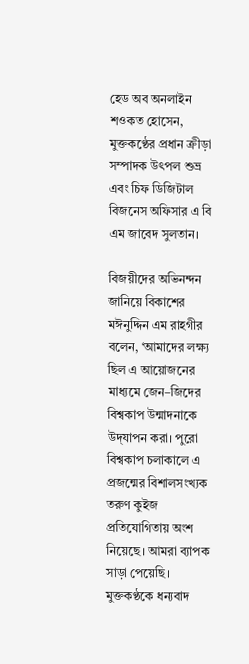হেড অব অনলাইন শওকত হোসেন, মুক্তকণ্ঠের প্রধান ক্রীড়া সম্পাদক উৎপল শুভ্র এবং চিফ ডিজিটাল বিজনেস অফিসার এ বি এম জাবেদ সুলতান।

বিজয়ীদের অভিনন্দন জানিয়ে বিকাশের মঈনুদ্দিন এম রাহগীর বলেন, ‘আমাদের লক্ষ্য ছিল এ আয়োজনের মাধ্যমে জেন–জিদের বিশ্বকাপ উন্মাদনাকে উদ্‌যাপন করা। পুরো বিশ্বকাপ চলাকালে এ প্রজন্মের বিশালসংখ্যক তরুণ কুইজ প্রতিযোগিতায় অংশ নিয়েছে। আমরা ব্যাপক সাড়া পেয়েছি। মুক্তকণ্ঠকে ধন্যবাদ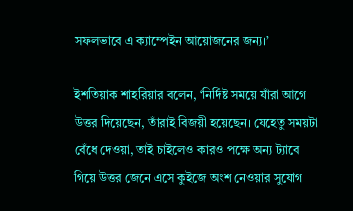সফলভাবে এ ক্যাম্পেইন আয়োজনের জন্য।’

ইশতিয়াক শাহরিয়ার বলেন, ‘নির্দিষ্ট সময়ে যাঁরা আগে উত্তর দিয়েছেন, তাঁরাই বিজয়ী হয়েছেন। যেহেতু সময়টা বেঁধে দেওয়া, তাই চাইলেও কারও পক্ষে অন্য ট্যাবে গিয়ে উত্তর জেনে এসে কুইজে অংশ নেওয়ার সুযোগ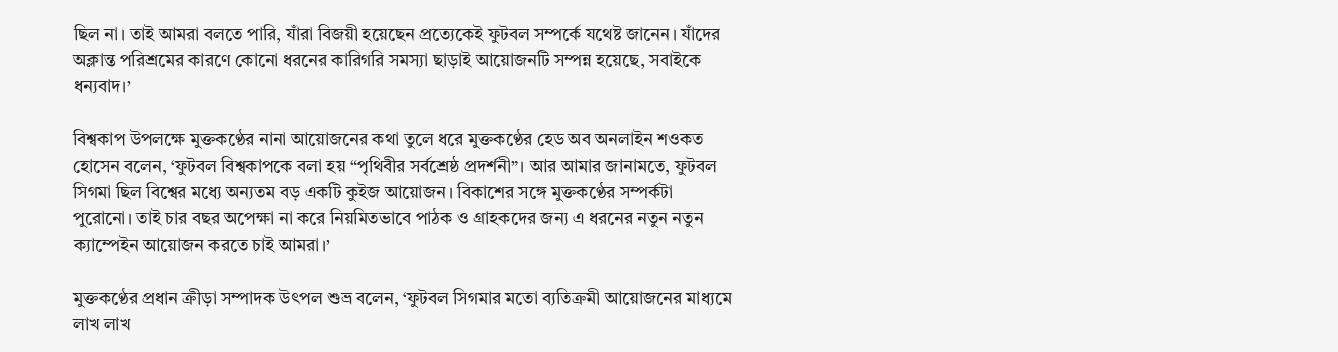ছিল না। তাই আমরা বলতে পারি, যাঁরা বিজয়ী হয়েছেন প্রত্যেকেই ফুটবল সম্পর্কে যথেষ্ট জানেন। যাঁদের অক্লান্ত পরিশ্রমের কারণে কোনো ধরনের কারিগরি সমস্যা ছাড়াই আয়োজনটি সম্পন্ন হয়েছে, সবাইকে ধন্যবাদ।’

বিশ্বকাপ উপলক্ষে মুক্তকণ্ঠের নানা আয়োজনের কথা তুলে ধরে মুক্তকণ্ঠের হেড অব অনলাইন শওকত হোসেন বলেন, ‘ফুটবল বিশ্বকাপকে বলা হয় “পৃথিবীর সর্বশ্রেষ্ঠ প্রদর্শনী”। আর আমার জানামতে, ফুটবল সিগমা ছিল বিশ্বের মধ্যে অন্যতম বড় একটি কুইজ আয়োজন। বিকাশের সঙ্গে মুক্তকণ্ঠের সম্পর্কটা পুরোনো। তাই চার বছর অপেক্ষা না করে নিয়মিতভাবে পাঠক ও গ্রাহকদের জন্য এ ধরনের নতুন নতুন ক্যাম্পেইন আয়োজন করতে চাই আমরা।’

মুক্তকণ্ঠের প্রধান ক্রীড়া সম্পাদক উৎপল শুভ্র বলেন, ‘ফুটবল সিগমার মতো ব্যতিক্রমী আয়োজনের মাধ্যমে লাখ লাখ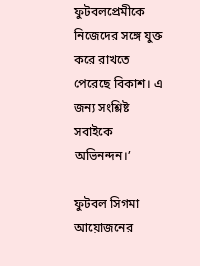ফুটবলপ্রেমীকে নিজেদের সঙ্গে যুক্ত করে রাখতে পেরেছে বিকাশ। এ জন্য সংশ্লিষ্ট সবাইকে অভিনন্দন।’

ফুটবল সিগমা আয়োজনের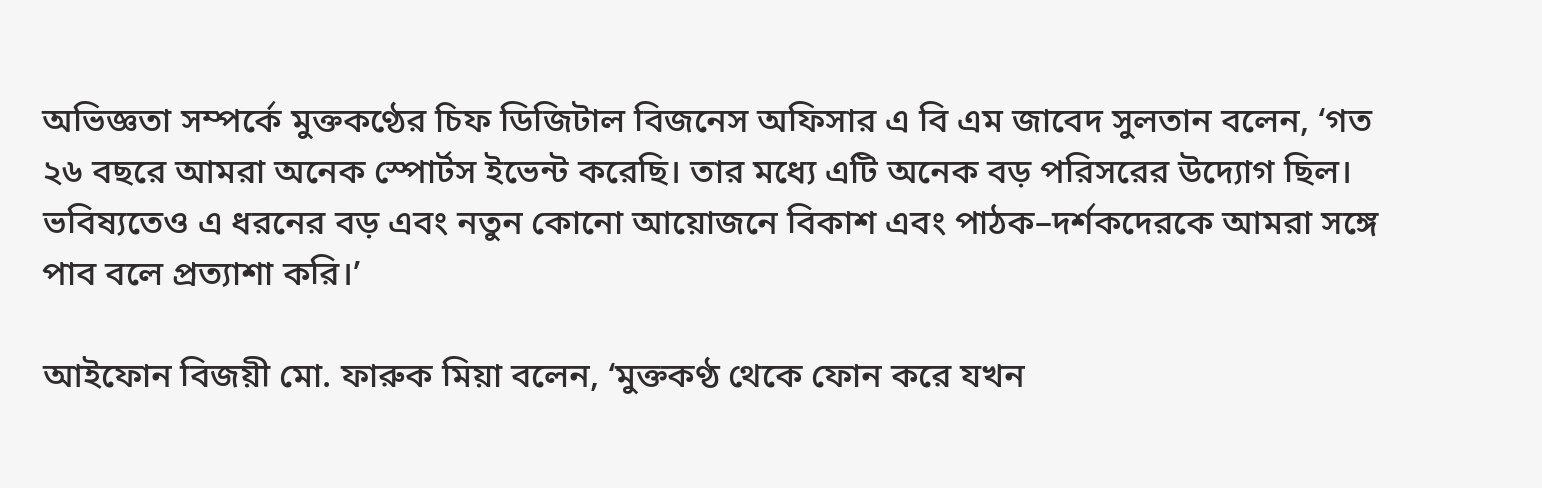অভিজ্ঞতা সম্পর্কে মুক্তকণ্ঠের চিফ ডিজিটাল বিজনেস অফিসার এ বি এম জাবেদ সুলতান বলেন, ‘গত ২৬ বছরে আমরা অনেক স্পোর্টস ইভেন্ট করেছি। তার মধ্যে এটি অনেক বড় পরিসরের উদ্যোগ ছিল। ভবিষ্যতেও এ ধরনের বড় এবং নতুন কোনো আয়োজনে বিকাশ এবং পাঠক–দর্শকদেরকে আমরা সঙ্গে পাব বলে প্রত্যাশা করি।’

আইফোন বিজয়ী মো. ফারুক মিয়া বলেন, ‘মুক্তকণ্ঠ থেকে ফোন করে যখন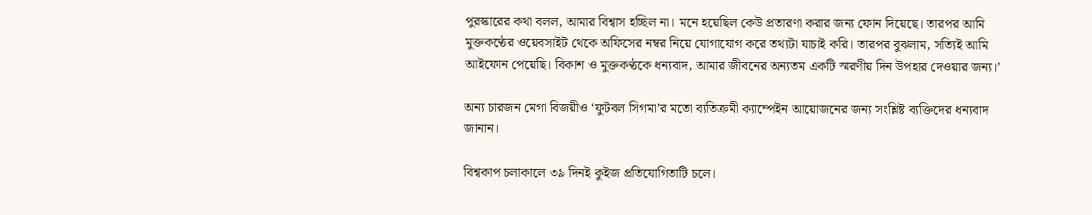পুরস্কারের কথা বলল, আমার বিশ্বাস হচ্ছিল না। মনে হয়েছিল কেউ প্রতারণা করার জন্য ফোন দিয়েছে। তারপর আমি মুক্তকণ্ঠের ওয়েবসাইট থেকে অফিসের নম্বর নিয়ে যোগাযোগ করে তথ্যটা যাচাই করি। তারপর বুঝলাম, সত্যিই আমি আইফোন পেয়েছি। বিকাশ ও মুক্তকণ্ঠকে ধন্যবাদ, আমার জীবনের অন্যতম একটি স্মরণীয় দিন উপহার দেওয়ার জন্য।’

অন্য চারজন মেগা বিজয়ীও ‘ফুটবল সিগমা’র মতো ব্যতিক্রমী ক্যাম্পেইন আয়োজনের জন্য সংশ্লিষ্ট ব্যক্তিদের ধন্যবাদ জানান।

বিশ্বকাপ চলাকালে ৩৯ দিনই কুইজ প্রতিযোগিতাটি চলে।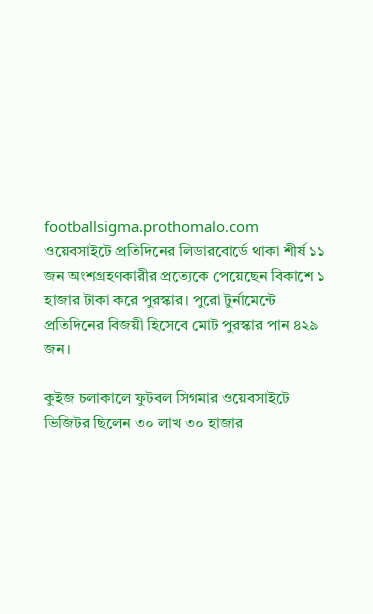footballsigma.prothomalo.com ওয়েবসাইটে প্রতিদিনের লিডারবোর্ডে থাকা শীর্ষ ১১ জন অংশগ্রহণকারীর প্রত্যেকে পেয়েছেন বিকাশে ১ হাজার টাকা করে পুরস্কার। পুরো টুর্নামেন্টে প্রতিদিনের বিজয়ী হিসেবে মোট পুরস্কার পান ৪২৯ জন।

কুইজ চলাকালে ফুটবল সিগমার ওয়েবসাইটে ভিজিটর ছিলেন ৩০ লাখ ৩০ হাজার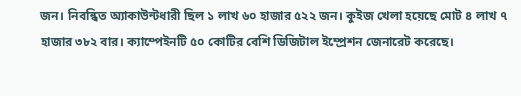জন। নিবন্ধিত অ্যাকাউন্টধারী ছিল ১ লাখ ৬০ হাজার ৫২২ জন। কুইজ খেলা হয়েছে মোট ৪ লাখ ৭ হাজার ৩৮২ বার। ক্যাম্পেইনটি ৫০ কোটির বেশি ডিজিটাল ইম্প্রেশন জেনারেট করেছে।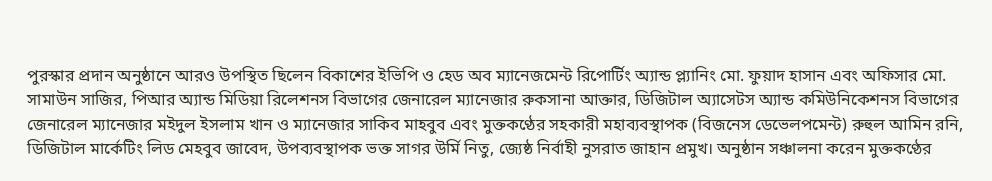পুরস্কার প্রদান অনুষ্ঠানে আরও উপস্থিত ছিলেন বিকাশের ইভিপি ও হেড অব ম্যানেজমেন্ট রিপোর্টিং অ্যান্ড প্ল্যানিং মো. ফুয়াদ হাসান এবং অফিসার মো. সামাউন সাজির, পিআর অ্যান্ড মিডিয়া রিলেশনস বিভাগের জেনারেল ম্যানেজার রুকসানা আক্তার, ডিজিটাল অ্যাসেটস অ্যান্ড কমিউনিকেশনস বিভাগের জেনারেল ম্যানেজার মইদুল ইসলাম খান ও ম্যানেজার সাকিব মাহবুব এবং মুক্তকণ্ঠের সহকারী মহাব্যবস্থাপক (বিজনেস ডেভেলপমেন্ট) রুহুল আমিন রনি, ডিজিটাল মার্কেটিং লিড মেহবুব জাবেদ, উপব্যবস্থাপক ভক্ত সাগর উর্মি নিতু, জ্যেষ্ঠ নির্বাহী নুসরাত জাহান প্রমুখ। অনুষ্ঠান সঞ্চালনা করেন মুক্তকণ্ঠের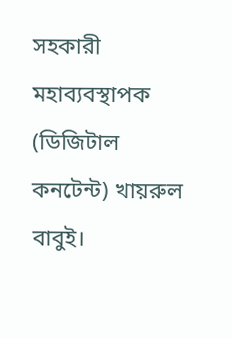সহকারী মহাব্যবস্থাপক (ডিজিটাল কনটেন্ট) খায়রুল বাবুই।